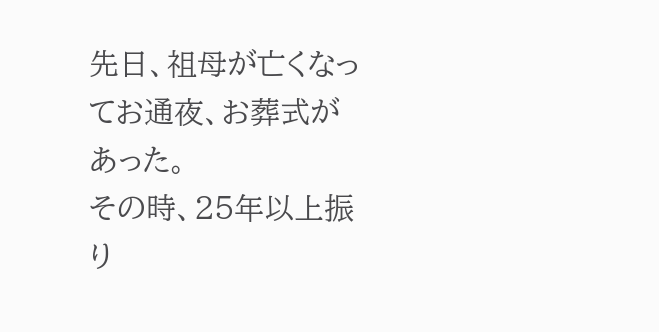先日、祖母が亡くなってお通夜、お葬式があった。
その時、25年以上振り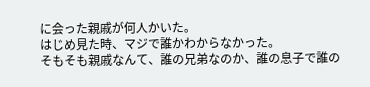に会った親戚が何人かいた。
はじめ見た時、マジで誰かわからなかった。
そもそも親戚なんて、誰の兄弟なのか、誰の息子で誰の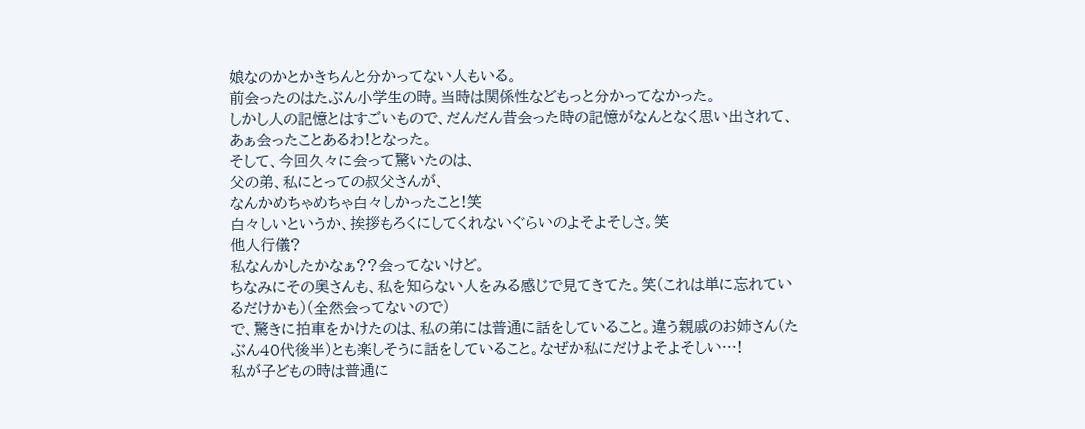娘なのかとかきちんと分かってない人もいる。
前会ったのはたぶん小学生の時。当時は関係性などもっと分かってなかった。
しかし人の記憶とはすごいもので、だんだん昔会った時の記憶がなんとなく思い出されて、あぁ会ったことあるわ!となった。
そして、今回久々に会って驚いたのは、
父の弟、私にとっての叔父さんが、
なんかめちゃめちゃ白々しかったこと!笑
白々しいというか、挨拶もろくにしてくれないぐらいのよそよそしさ。笑
他人行儀?
私なんかしたかなぁ??会ってないけど。
ちなみにその奥さんも、私を知らない人をみる感じで見てきてた。笑(これは単に忘れているだけかも)(全然会ってないので)
で、驚きに拍車をかけたのは、私の弟には普通に話をしていること。違う親戚のお姉さん(たぶん40代後半)とも楽しそうに話をしていること。なぜか私にだけよそよそしい…!
私が子どもの時は普通に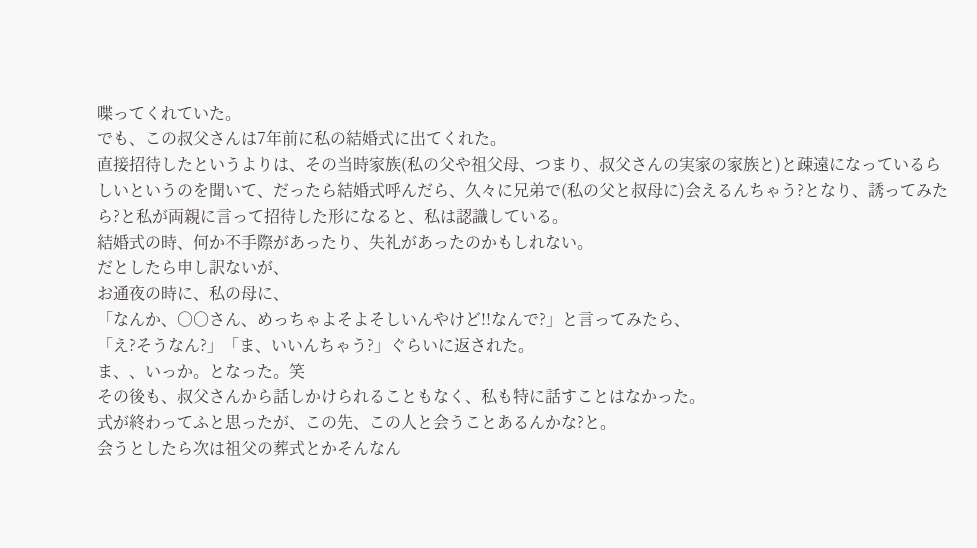喋ってくれていた。
でも、この叔父さんは7年前に私の結婚式に出てくれた。
直接招待したというよりは、その当時家族(私の父や祖父母、つまり、叔父さんの実家の家族と)と疎遠になっているらしいというのを聞いて、だったら結婚式呼んだら、久々に兄弟で(私の父と叔母に)会えるんちゃう?となり、誘ってみたら?と私が両親に言って招待した形になると、私は認識している。
結婚式の時、何か不手際があったり、失礼があったのかもしれない。
だとしたら申し訳ないが、
お通夜の時に、私の母に、
「なんか、○○さん、めっちゃよそよそしいんやけど!!なんで?」と言ってみたら、
「え?そうなん?」「ま、いいんちゃう?」ぐらいに返された。
ま、、いっか。となった。笑
その後も、叔父さんから話しかけられることもなく、私も特に話すことはなかった。
式が終わってふと思ったが、この先、この人と会うことあるんかな?と。
会うとしたら次は祖父の葬式とかそんなん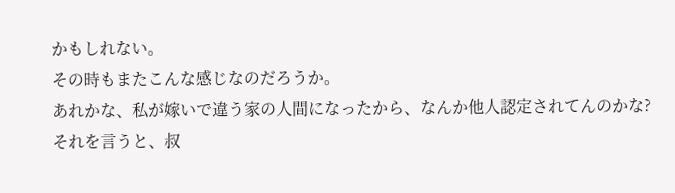かもしれない。
その時もまたこんな感じなのだろうか。
あれかな、私が嫁いで違う家の人間になったから、なんか他人認定されてんのかな?
それを言うと、叔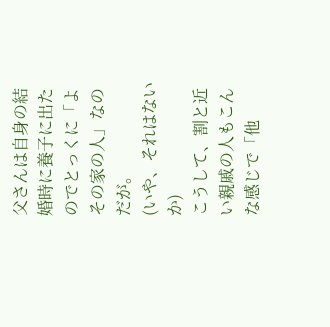父さんは自身の結婚時に養子に出たのでとっくに「よその家の人」なのだが。
(いや、それはないか)
こうして、割と近い親戚の人もこんな感じで「他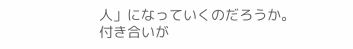人」になっていくのだろうか。
付き合いが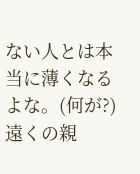ない人とは本当に薄くなるよな。(何が?)
遠くの親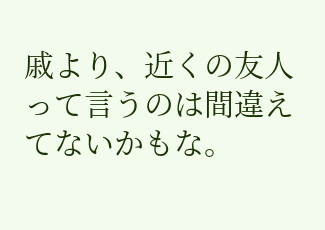戚より、近くの友人って言うのは間違えてないかもな。